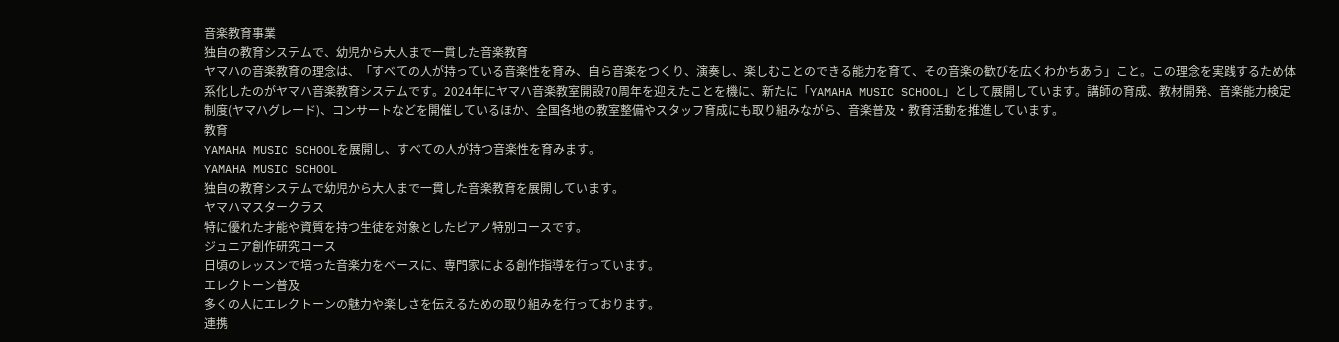音楽教育事業
独自の教育システムで、幼児から大人まで一貫した音楽教育
ヤマハの音楽教育の理念は、「すべての人が持っている音楽性を育み、自ら音楽をつくり、演奏し、楽しむことのできる能力を育て、その音楽の歓びを広くわかちあう」こと。この理念を実践するため体系化したのがヤマハ音楽教育システムです。2024年にヤマハ音楽教室開設70周年を迎えたことを機に、新たに「YAMAHA MUSIC SCHOOL」として展開しています。講師の育成、教材開発、音楽能力検定制度(ヤマハグレード)、コンサートなどを開催しているほか、全国各地の教室整備やスタッフ育成にも取り組みながら、音楽普及・教育活動を推進しています。
教育
YAMAHA MUSIC SCHOOLを展開し、すべての人が持つ音楽性を育みます。
YAMAHA MUSIC SCHOOL
独自の教育システムで幼児から大人まで一貫した音楽教育を展開しています。
ヤマハマスタークラス
特に優れた才能や資質を持つ生徒を対象としたピアノ特別コースです。
ジュニア創作研究コース
日頃のレッスンで培った音楽力をベースに、専門家による創作指導を行っています。
エレクトーン普及
多くの人にエレクトーンの魅力や楽しさを伝えるための取り組みを行っております。
連携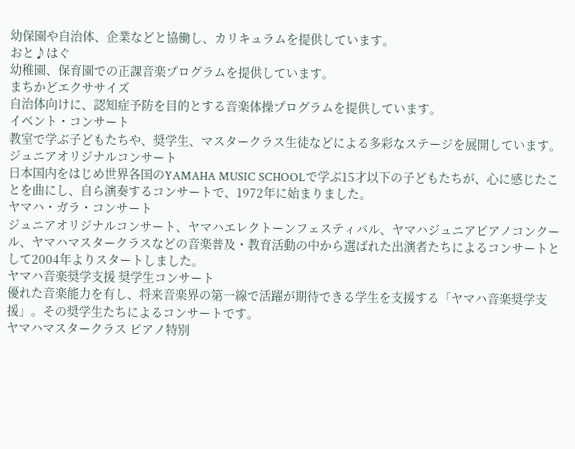幼保園や自治体、企業などと協働し、カリキュラムを提供しています。
おと♪はぐ
幼稚園、保育園での正課音楽プログラムを提供しています。
まちかどエクササイズ
自治体向けに、認知症予防を目的とする音楽体操プログラムを提供しています。
イベント・コンサート
教室で学ぶ子どもたちや、奨学生、マスタークラス生徒などによる多彩なステージを展開しています。
ジュニアオリジナルコンサート
日本国内をはじめ世界各国のYAMAHA MUSIC SCHOOLで学ぶ15才以下の子どもたちが、心に感じたことを曲にし、自ら演奏するコンサートで、1972年に始まりました。
ヤマハ・ガラ・コンサート
ジュニアオリジナルコンサート、ヤマハエレクトーンフェスティバル、ヤマハジュニアピアノコンクール、ヤマハマスタークラスなどの音楽普及・教育活動の中から選ばれた出演者たちによるコンサートとして2004年よりスタートしました。
ヤマハ音楽奨学支援 奨学生コンサート
優れた音楽能力を有し、将来音楽界の第一線で活躍が期待できる学生を支援する「ヤマハ音楽奨学支援」。その奨学生たちによるコンサートです。
ヤマハマスタークラス ピアノ特別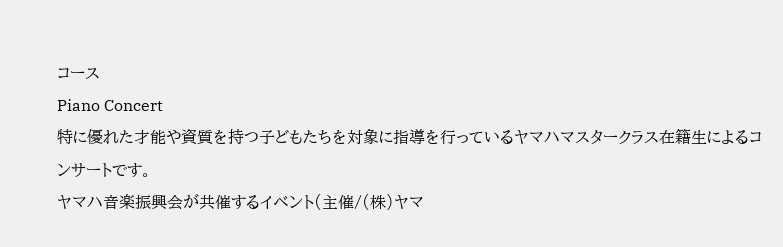コース
Piano Concert
特に優れた才能や資質を持つ子どもたちを対象に指導を行っているヤマハマスタークラス在籍生によるコンサートです。
ヤマハ音楽振興会が共催するイベント(主催/(株)ヤマ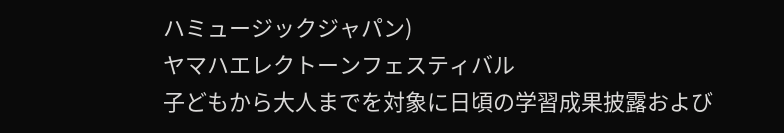ハミュージックジャパン)
ヤマハエレクトーンフェスティバル
子どもから大人までを対象に日頃の学習成果披露および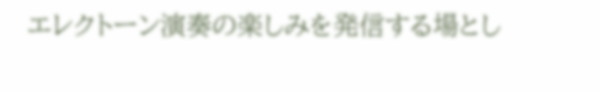エレクトーン演奏の楽しみを発信する場とし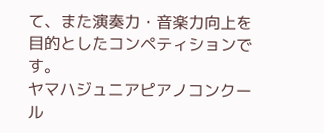て、また演奏力・音楽力向上を目的としたコンペティションです。
ヤマハジュニアピアノコンクール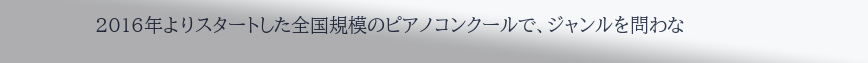2016年よりスタートした全国規模のピアノコンクールで、ジャンルを問わな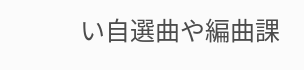い自選曲や編曲課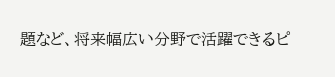題など、将来幅広い分野で活躍できるピ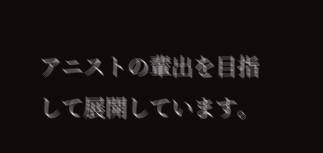アニストの輩出を目指して展開しています。